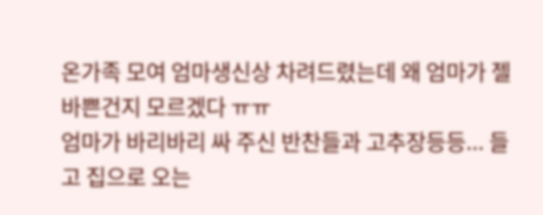온가족 모여 엄마생신상 차려드렸는데 왜 엄마가 젤 바쁜건지 모르겠다 ㅠㅠ
엄마가 바리바리 싸 주신 반찬들과 고추장등등... 들고 집으로 오는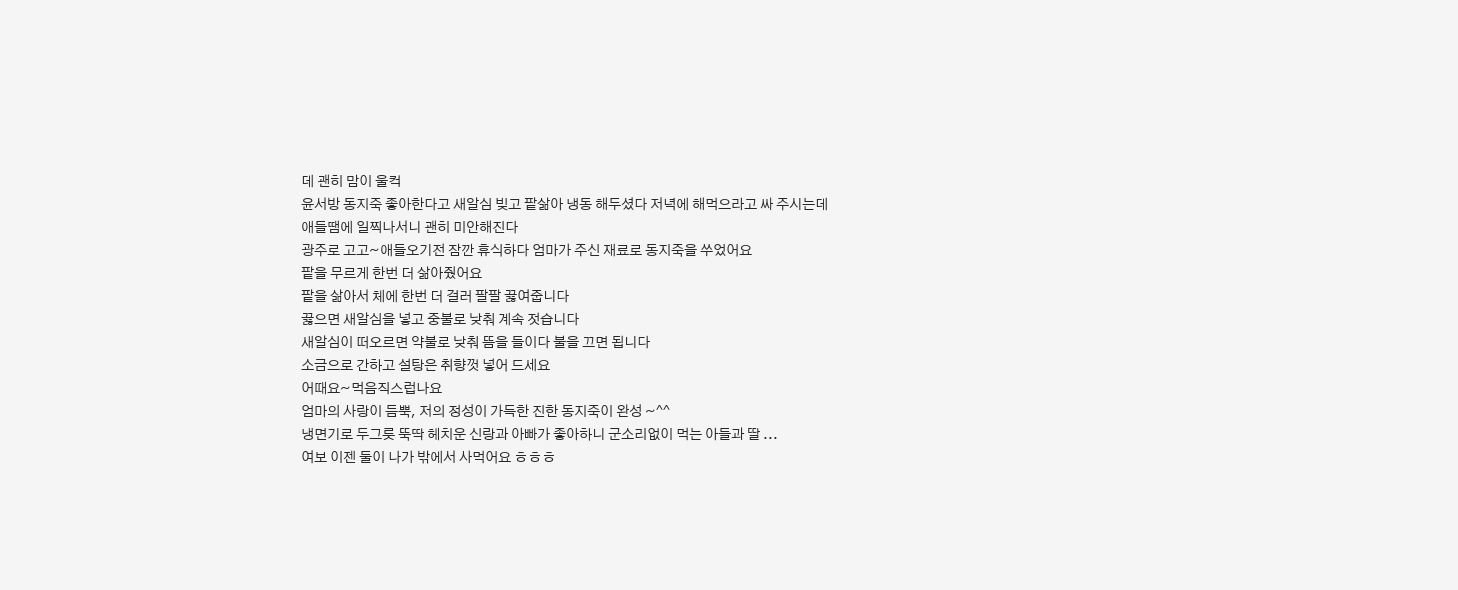데 괜히 맘이 울컥
윤서방 동지죽 좋아한다고 새알심 빚고 팥삶아 냉동 해두셨다 저녁에 해먹으라고 싸 주시는데
애들땜에 일찍나서니 괜히 미안해진다
광주로 고고~애들오기전 잠깐 휴식하다 엄마가 주신 재료로 동지죽을 쑤었어요
팥을 무르게 한번 더 삶아줬어요
팥을 삶아서 체에 한번 더 걸러 팔팔 끓여줍니다
끓으면 새알심을 넣고 중불로 낮춰 계속 젓습니다
새알심이 떠오르면 약불로 낮춰 뜸을 들이다 불을 끄면 됩니다
소금으로 간하고 설탕은 취향껏 넣어 드세요
어때요~먹음직스럽나요
엄마의 사랑이 듬뿍, 저의 정성이 가득한 진한 동지죽이 완성 ~^^
냉면기로 두그릇 뚝딱 헤치운 신랑과 아빠가 좋아하니 군소리없이 먹는 아들과 딸 ...
여보 이젠 둘이 나가 밖에서 사먹어요 ㅎㅎㅎ